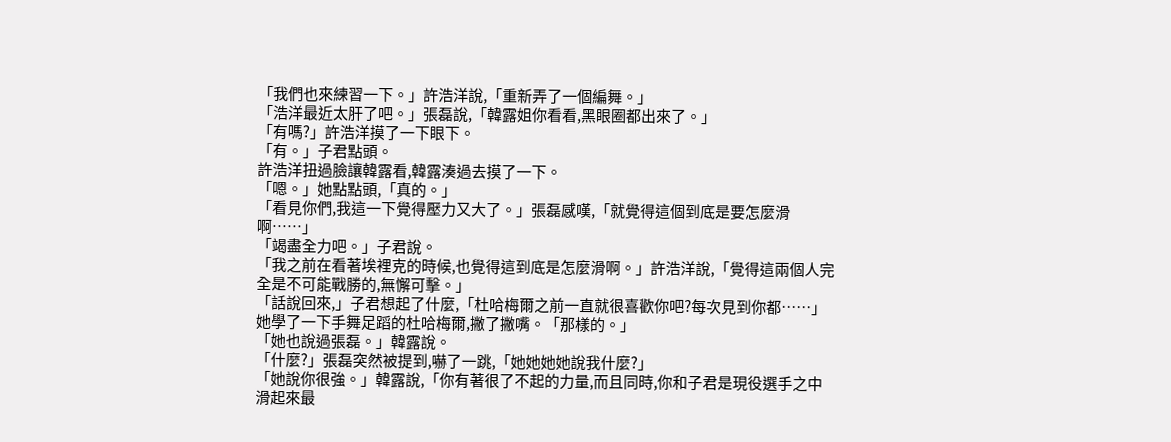「我們也來練習一下。」許浩洋說,「重新弄了一個編舞。」
「浩洋最近太肝了吧。」張磊說,「韓露姐你看看,黑眼圈都出來了。」
「有嗎?」許浩洋摸了一下眼下。
「有。」子君點頭。
許浩洋扭過臉讓韓露看,韓露湊過去摸了一下。
「嗯。」她點點頭,「真的。」
「看見你們,我這一下覺得壓力又大了。」張磊感嘆,「就覺得這個到底是要怎麼滑啊……」
「竭盡全力吧。」子君說。
「我之前在看著埃裡克的時候,也覺得這到底是怎麼滑啊。」許浩洋說,「覺得這兩個人完全是不可能戰勝的,無懈可擊。」
「話說回來,」子君想起了什麼,「杜哈梅爾之前一直就很喜歡你吧?每次見到你都……」她學了一下手舞足蹈的杜哈梅爾,撇了撇嘴。「那樣的。」
「她也說過張磊。」韓露說。
「什麼?」張磊突然被提到,嚇了一跳,「她她她她說我什麼?」
「她說你很強。」韓露說,「你有著很了不起的力量,而且同時,你和子君是現役選手之中滑起來最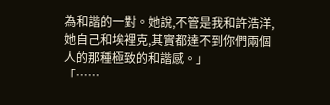為和諧的一對。她說,不管是我和許浩洋,她自己和埃裡克,其實都達不到你們兩個人的那種極致的和諧感。」
「……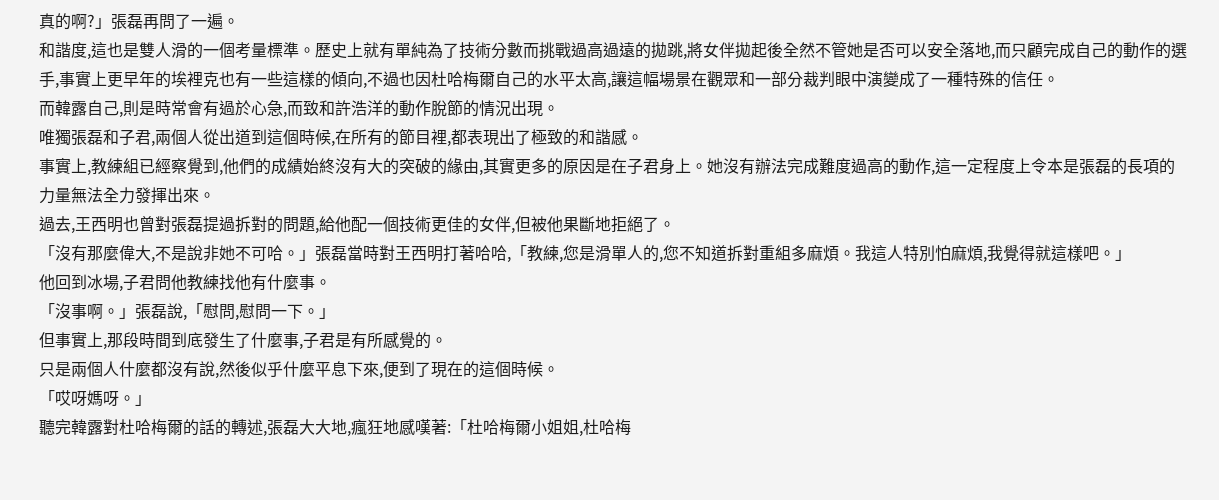真的啊?」張磊再問了一遍。
和諧度,這也是雙人滑的一個考量標準。歷史上就有單純為了技術分數而挑戰過高過遠的拋跳,將女伴拋起後全然不管她是否可以安全落地,而只顧完成自己的動作的選手,事實上更早年的埃裡克也有一些這樣的傾向,不過也因杜哈梅爾自己的水平太高,讓這幅場景在觀眾和一部分裁判眼中演變成了一種特殊的信任。
而韓露自己,則是時常會有過於心急,而致和許浩洋的動作脫節的情況出現。
唯獨張磊和子君,兩個人從出道到這個時候,在所有的節目裡,都表現出了極致的和諧感。
事實上,教練組已經察覺到,他們的成績始終沒有大的突破的緣由,其實更多的原因是在子君身上。她沒有辦法完成難度過高的動作,這一定程度上令本是張磊的長項的力量無法全力發揮出來。
過去,王西明也曾對張磊提過拆對的問題,給他配一個技術更佳的女伴,但被他果斷地拒絕了。
「沒有那麼偉大,不是說非她不可哈。」張磊當時對王西明打著哈哈,「教練,您是滑單人的,您不知道拆對重組多麻煩。我這人特別怕麻煩,我覺得就這樣吧。」
他回到冰場,子君問他教練找他有什麼事。
「沒事啊。」張磊說,「慰問,慰問一下。」
但事實上,那段時間到底發生了什麼事,子君是有所感覺的。
只是兩個人什麼都沒有說,然後似乎什麼平息下來,便到了現在的這個時候。
「哎呀媽呀。」
聽完韓露對杜哈梅爾的話的轉述,張磊大大地,瘋狂地感嘆著:「杜哈梅爾小姐姐,杜哈梅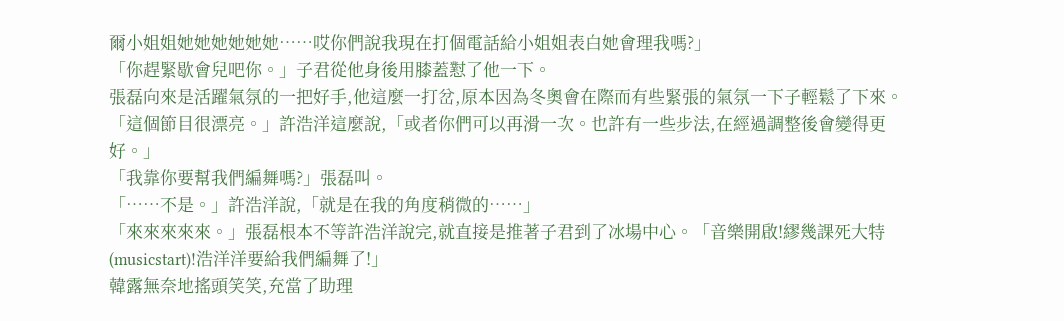爾小姐姐她她她她她她……哎你們說我現在打個電話給小姐姐表白她會理我嗎?」
「你趕緊歇會兒吧你。」子君從他身後用膝蓋懟了他一下。
張磊向來是活躍氣氛的一把好手,他這麼一打岔,原本因為冬奧會在際而有些緊張的氣氛一下子輕鬆了下來。
「這個節目很漂亮。」許浩洋這麼說,「或者你們可以再滑一次。也許有一些步法,在經過調整後會變得更好。」
「我靠你要幫我們編舞嗎?」張磊叫。
「……不是。」許浩洋說,「就是在我的角度稍微的……」
「來來來來來。」張磊根本不等許浩洋說完,就直接是推著子君到了冰場中心。「音樂開啟!繆幾課死大特(musicstart)!浩洋洋要給我們編舞了!」
韓露無奈地搖頭笑笑,充當了助理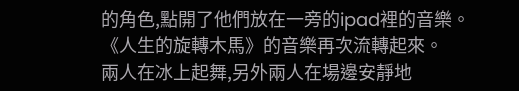的角色,點開了他們放在一旁的ipad裡的音樂。
《人生的旋轉木馬》的音樂再次流轉起來。
兩人在冰上起舞,另外兩人在場邊安靜地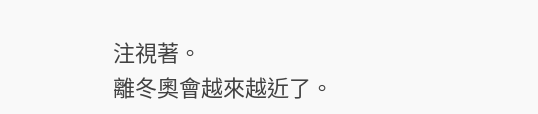注視著。
離冬奧會越來越近了。